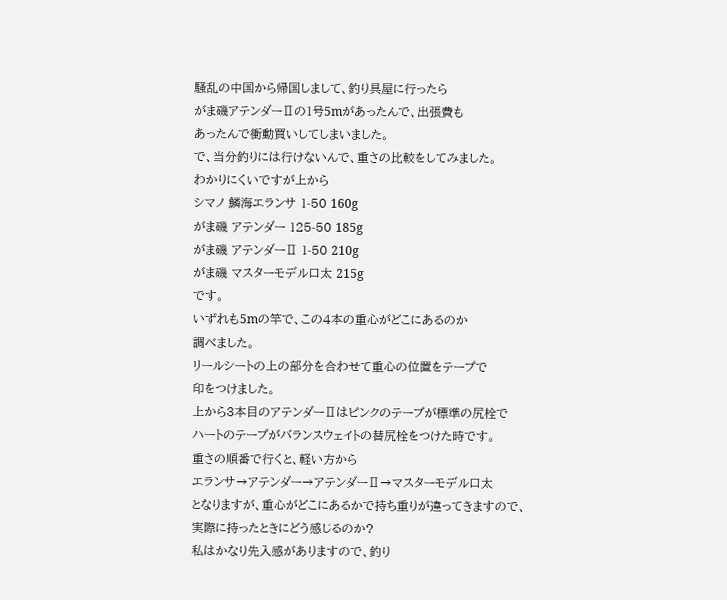騒乱の中国から帰国しまして、釣り具屋に行ったら
がま磯アテンダーⅡの1号5mがあったんで、出張費も
あったんで衝動買いしてしまいました。
で、当分釣りには行けないんで、重さの比較をしてみました。
わかりにくいですが上から
シマノ 鱗海エランサ 1-50 160g
がま磯 アテンダー 125-50 185g
がま磯 アテンダーⅡ 1-50 210g
がま磯 マスターモデル口太 215g
です。
いずれも5mの竿で、この4本の重心がどこにあるのか
調べました。
リールシートの上の部分を合わせて重心の位置をテープで
印をつけました。
上から3本目のアテンダーⅡはピンクのテープが標準の尻栓で
ハートのテープがバランスウェイトの替尻栓をつけた時です。
重さの順番で行くと、軽い方から
エランサ→アテンダー→アテンダーⅡ→マスターモデル口太
となりますが、重心がどこにあるかで持ち重りが違ってきますので、
実際に持ったときにどう感じるのか?
私はかなり先入感がありますので、釣り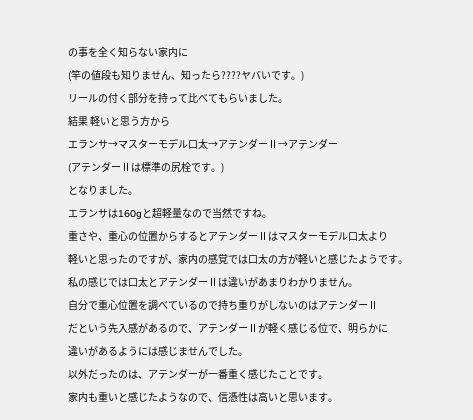の事を全く知らない家内に
(竿の値段も知りません、知ったら????ヤバいです。)
リールの付く部分を持って比べてもらいました。
結果 軽いと思う方から
エランサ→マスターモデル口太→アテンダーⅡ→アテンダー
(アテンダーⅡは標準の尻栓です。)
となりました。
エランサは160gと超軽量なので当然ですね。
重さや、重心の位置からするとアテンダーⅡはマスターモデル口太より
軽いと思ったのですが、家内の感覚では口太の方が軽いと感じたようです。
私の感じでは口太とアテンダーⅡは違いがあまりわかりません。
自分で重心位置を調べているので持ち重りがしないのはアテンダーⅡ
だという先入感があるので、アテンダーⅡが軽く感じる位で、明らかに
違いがあるようには感じませんでした。
以外だったのは、アテンダーが一番重く感じたことです。
家内も重いと感じたようなので、信憑性は高いと思います。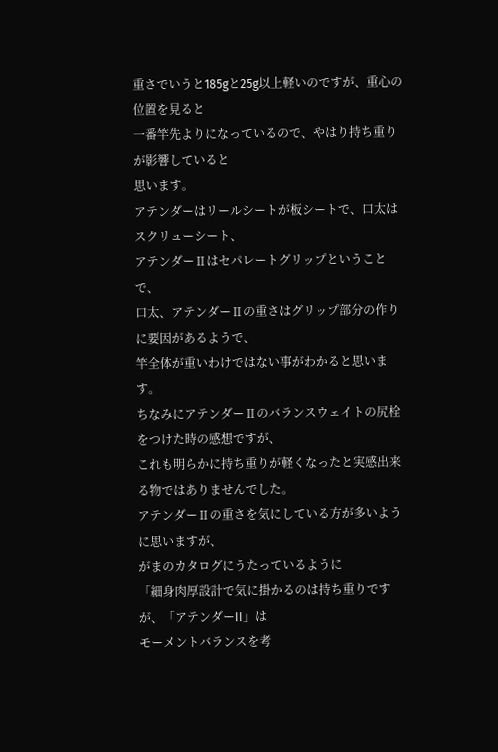重さでいうと185gと25g以上軽いのですが、重心の位置を見ると
一番竿先よりになっているので、やはり持ち重りが影響していると
思います。
アテンダーはリールシートが板シートで、口太はスクリューシート、
アテンダーⅡはセパレートグリップということで、
口太、アテンダーⅡの重さはグリップ部分の作りに要因があるようで、
竿全体が重いわけではない事がわかると思います。
ちなみにアテンダーⅡのバランスウェイトの尻栓をつけた時の感想ですが、
これも明らかに持ち重りが軽くなったと実感出来る物ではありませんでした。
アテンダーⅡの重さを気にしている方が多いように思いますが、
がまのカタログにうたっているように
「細身肉厚設計で気に掛かるのは持ち重りですが、「アテンダーII」は
モーメントバランスを考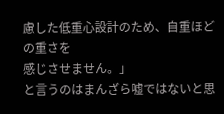慮した低重心設計のため、自重ほどの重さを
感じさせません。」
と言うのはまんざら嘘ではないと思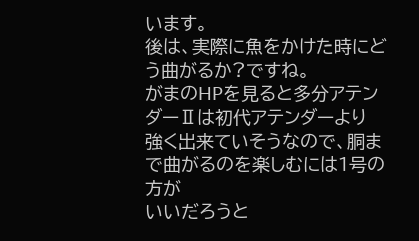います。
後は、実際に魚をかけた時にどう曲がるか?ですね。
がまのHPを見ると多分アテンダーⅡは初代アテンダーより
強く出来ていそうなので、胴まで曲がるのを楽しむには1号の方が
いいだろうと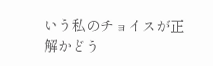いう私のチョイスが正解かどう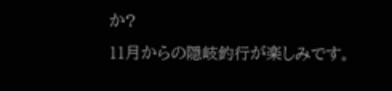か?
11月からの隠岐釣行が楽しみです。